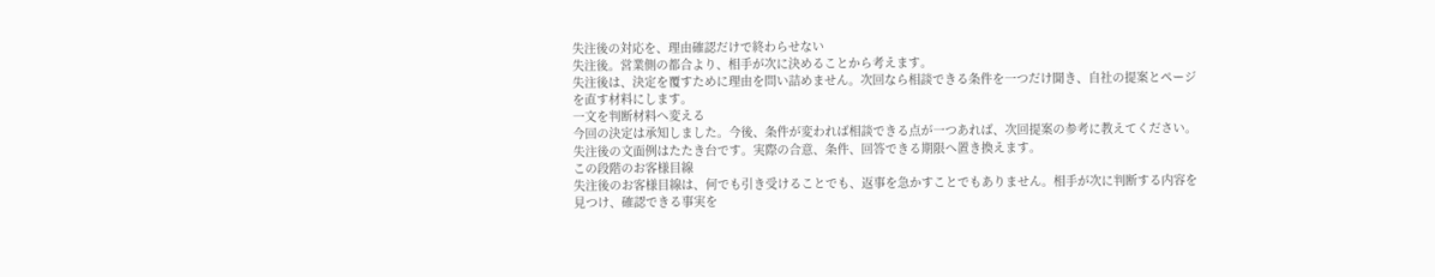失注後の対応を、理由確認だけで終わらせない
失注後。営業側の都合より、相手が次に決めることから考えます。
失注後は、決定を覆すために理由を問い詰めません。次回なら相談できる条件を一つだけ聞き、自社の提案とページを直す材料にします。
一文を判断材料へ変える
今回の決定は承知しました。今後、条件が変われば相談できる点が一つあれば、次回提案の参考に教えてください。
失注後の文面例はたたき台です。実際の合意、条件、回答できる期限へ置き換えます。
この段階のお客様目線
失注後のお客様目線は、何でも引き受けることでも、返事を急かすことでもありません。相手が次に判断する内容を見つけ、確認できる事実を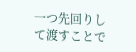一つ先回りして渡すことで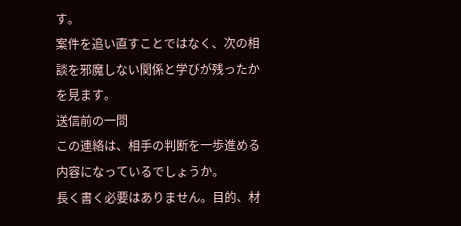す。
案件を追い直すことではなく、次の相談を邪魔しない関係と学びが残ったかを見ます。
送信前の一問
この連絡は、相手の判断を一歩進める内容になっているでしょうか。
長く書く必要はありません。目的、材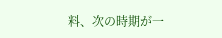料、次の時期が一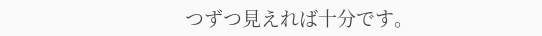つずつ見えれば十分です。